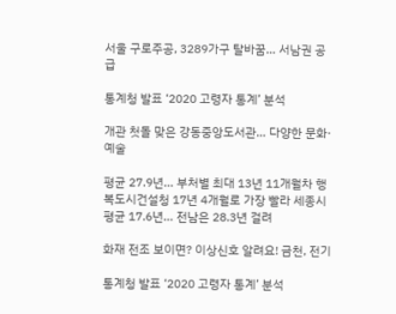서울 구로주공, 3289가구 탈바꿈… 서남권 공급

통계청 발표 ‘2020 고령자 통계’ 분석

개관 첫돌 맞은 강동중앙도서관… 다양한 문화·예술

평균 27.9년… 부처별 최대 13년 11개월차 행복도시건설청 17년 4개월로 가장 빨라 세종시 평균 17.6년… 전남은 28.3년 걸려

화재 전조 보이면? 이상신호 알려요! 금천, 전기

통계청 발표 ‘2020 고령자 통계’ 분석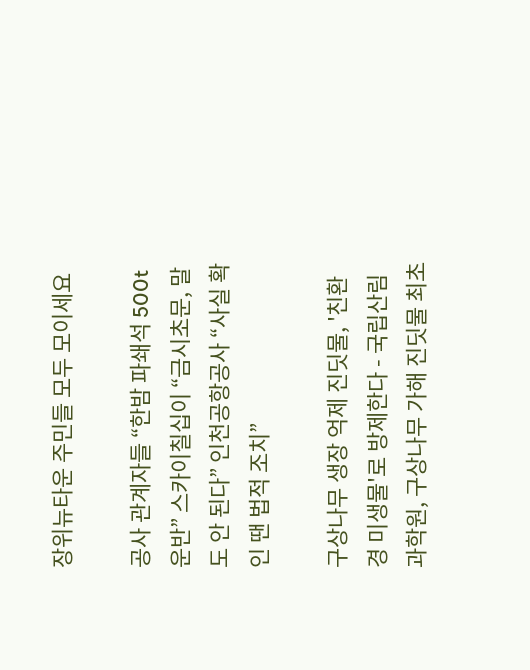장위뉴타운 주민들 모두 모이세요

공사 관계자들 “한밤 파쇄석 500t 운반” 스카이칠십이 “금시초문, 말도 안 된다” 인천공항공사 “사실 확인 땐 법적 조치”

구상나무 생장 억제 진딧물, '친환경 미생물'로 방제한다 - 국립산림과학원, 구상나무 가해 진딧물 최초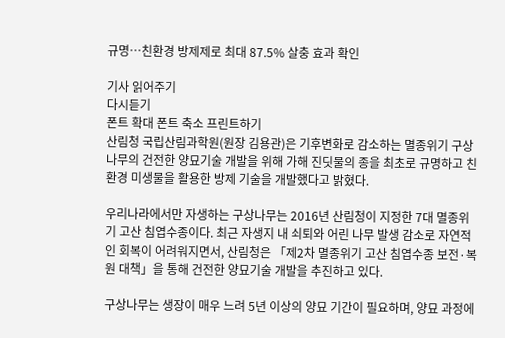규명…친환경 방제제로 최대 87.5% 살충 효과 확인

기사 읽어주기
다시듣기
폰트 확대 폰트 축소 프린트하기
산림청 국립산림과학원(원장 김용관)은 기후변화로 감소하는 멸종위기 구상나무의 건전한 양묘기술 개발을 위해 가해 진딧물의 종을 최초로 규명하고 친환경 미생물을 활용한 방제 기술을 개발했다고 밝혔다.

우리나라에서만 자생하는 구상나무는 2016년 산림청이 지정한 7대 멸종위기 고산 침엽수종이다. 최근 자생지 내 쇠퇴와 어린 나무 발생 감소로 자연적인 회복이 어려워지면서, 산림청은 「제2차 멸종위기 고산 침엽수종 보전·복원 대책」을 통해 건전한 양묘기술 개발을 추진하고 있다.

구상나무는 생장이 매우 느려 5년 이상의 양묘 기간이 필요하며, 양묘 과정에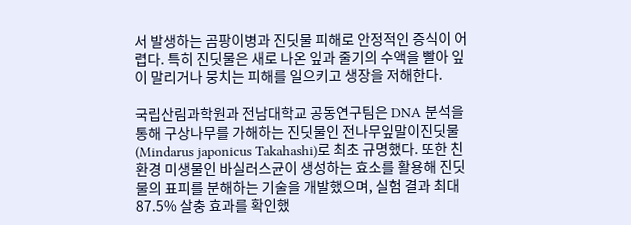서 발생하는 곰팡이병과 진딧물 피해로 안정적인 증식이 어렵다. 특히 진딧물은 새로 나온 잎과 줄기의 수액을 빨아 잎이 말리거나 뭉치는 피해를 일으키고 생장을 저해한다.

국립산림과학원과 전남대학교 공동연구팀은 DNA 분석을 통해 구상나무를 가해하는 진딧물인 전나무잎말이진딧물(Mindarus japonicus Takahashi)로 최초 규명했다. 또한 친환경 미생물인 바실러스균이 생성하는 효소를 활용해 진딧물의 표피를 분해하는 기술을 개발했으며, 실험 결과 최대 87.5% 살충 효과를 확인했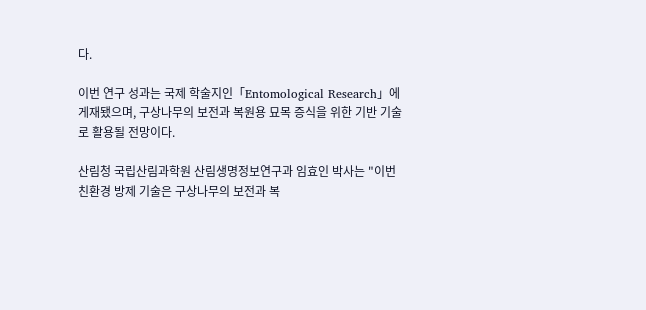다.

이번 연구 성과는 국제 학술지인「Entomological Research」에 게재됐으며, 구상나무의 보전과 복원용 묘목 증식을 위한 기반 기술로 활용될 전망이다.

산림청 국립산림과학원 산림생명정보연구과 임효인 박사는 "이번 친환경 방제 기술은 구상나무의 보전과 복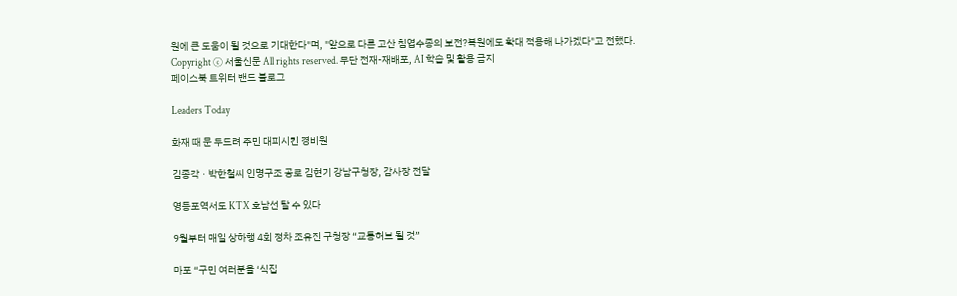원에 큰 도움이 될 것으로 기대한다"며, "앞으로 다른 고산 침엽수종의 보전?복원에도 확대 적용해 나가겠다"고 전했다.
Copyright ⓒ 서울신문 All rights reserved. 무단 전재-재배포, AI 학습 및 활용 금지
페이스북 트위터 밴드 블로그

Leaders Today

화재 때 문 두드려 주민 대피시킨 경비원

김종각ㆍ박한철씨 인명구조 공로 김현기 강남구청장, 감사장 전달

영등포역서도 KTX 호남선 탈 수 있다

9월부터 매일 상하행 4회 정차 조유진 구청장 “교통허브 될 것”

마포 “구민 여러분을 ‘식집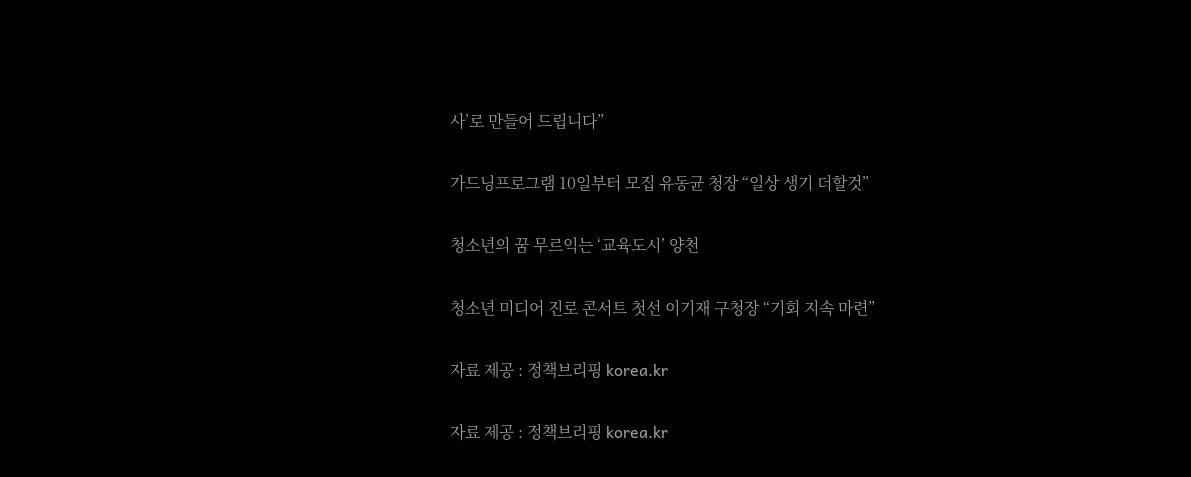사’로 만들어 드립니다”

가드닝프로그램 10일부터 모집 유동균 청장 “일상 생기 더할것”

청소년의 꿈 무르익는 ‘교육도시’ 양천

청소년 미디어 진로 콘서트 첫선 이기재 구청장 “기회 지속 마련”

자료 제공 : 정책브리핑 korea.kr

자료 제공 : 정책브리핑 korea.kr